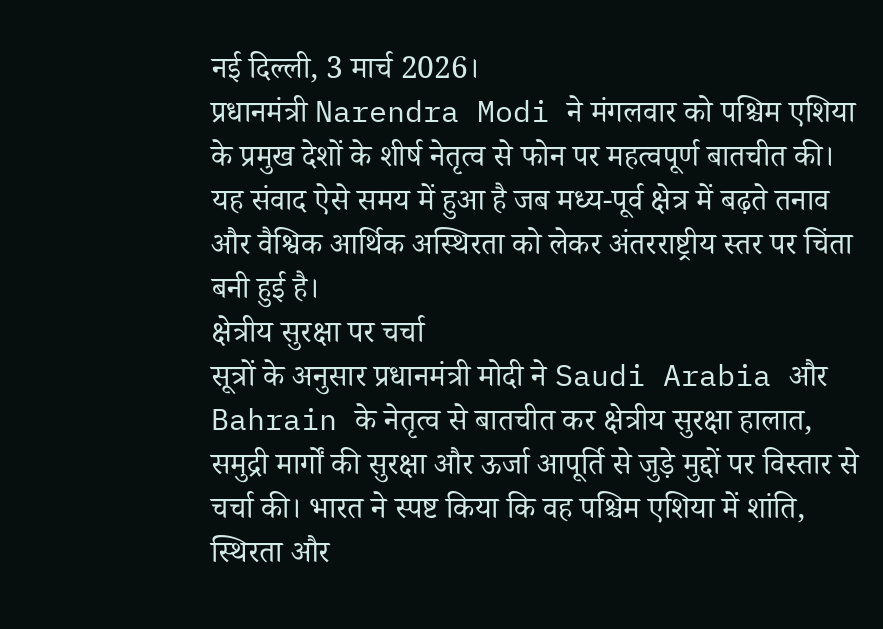नई दिल्ली, 3 मार्च 2026।
प्रधानमंत्री Narendra Modi ने मंगलवार को पश्चिम एशिया के प्रमुख देशों के शीर्ष नेतृत्व से फोन पर महत्वपूर्ण बातचीत की। यह संवाद ऐसे समय में हुआ है जब मध्य-पूर्व क्षेत्र में बढ़ते तनाव और वैश्विक आर्थिक अस्थिरता को लेकर अंतरराष्ट्रीय स्तर पर चिंता बनी हुई है।
क्षेत्रीय सुरक्षा पर चर्चा
सूत्रों के अनुसार प्रधानमंत्री मोदी ने Saudi Arabia और Bahrain के नेतृत्व से बातचीत कर क्षेत्रीय सुरक्षा हालात, समुद्री मार्गों की सुरक्षा और ऊर्जा आपूर्ति से जुड़े मुद्दों पर विस्तार से चर्चा की। भारत ने स्पष्ट किया कि वह पश्चिम एशिया में शांति, स्थिरता और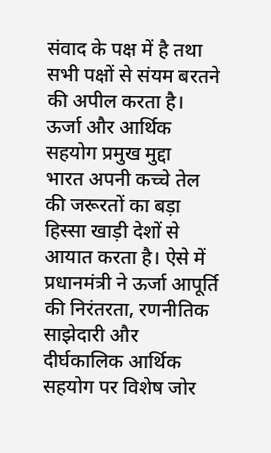संवाद के पक्ष में है तथा सभी पक्षों से संयम बरतने की अपील करता है।
ऊर्जा और आर्थिक सहयोग प्रमुख मुद्दा
भारत अपनी कच्चे तेल की जरूरतों का बड़ा हिस्सा खाड़ी देशों से आयात करता है। ऐसे में प्रधानमंत्री ने ऊर्जा आपूर्ति की निरंतरता, रणनीतिक साझेदारी और दीर्घकालिक आर्थिक सहयोग पर विशेष जोर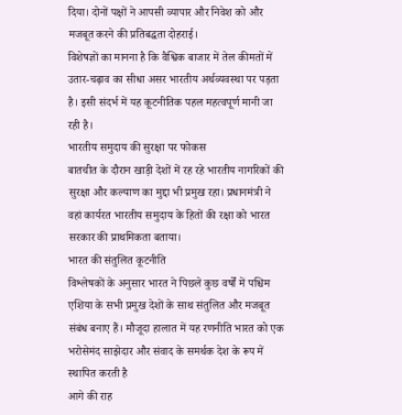दिया। दोनों पक्षों ने आपसी व्यापार और निवेश को और मजबूत करने की प्रतिबद्धता दोहराई।
विशेषज्ञों का मानना है कि वैश्विक बाजार में तेल कीमतों में उतार-चढ़ाव का सीधा असर भारतीय अर्थव्यवस्था पर पड़ता है। इसी संदर्भ में यह कूटनीतिक पहल महत्वपूर्ण मानी जा रही है।
भारतीय समुदाय की सुरक्षा पर फोकस
बातचीत के दौरान खाड़ी देशों में रह रहे भारतीय नागरिकों की सुरक्षा और कल्याण का मुद्दा भी प्रमुख रहा। प्रधानमंत्री ने वहां कार्यरत भारतीय समुदाय के हितों की रक्षा को भारत सरकार की प्राथमिकता बताया।
भारत की संतुलित कूटनीति
विश्लेषकों के अनुसार भारत ने पिछले कुछ वर्षों में पश्चिम एशिया के सभी प्रमुख देशों के साथ संतुलित और मजबूत संबंध बनाए हैं। मौजूदा हालात में यह रणनीति भारत को एक भरोसेमंद साझेदार और संवाद के समर्थक देश के रूप में स्थापित करती है
आगे की राह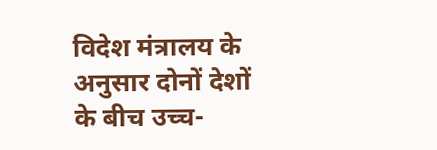विदेश मंत्रालय के अनुसार दोनों देशों के बीच उच्च-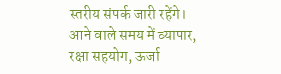स्तरीय संपर्क जारी रहेंगे। आने वाले समय में व्यापार, रक्षा सहयोग, ऊर्जा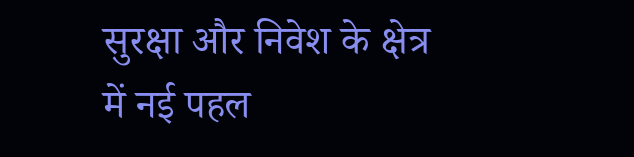सुरक्षा और निवेश के क्षेत्र में नई पहल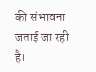की संभावना जताई जा रही है।